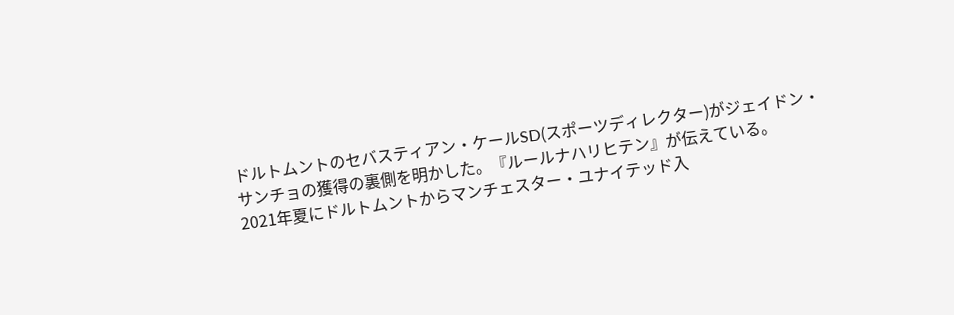ドルトムントのセバスティアン・ケールSD(スポーツディレクター)がジェイドン・サンチョの獲得の裏側を明かした。『ルールナハリヒテン』が伝えている。
2021年夏にドルトムントからマンチェスター・ユナイテッド入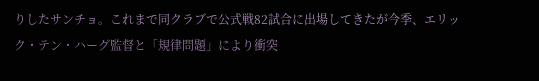りしたサンチョ。これまで同クラブで公式戦82試合に出場してきたが今季、エリック・テン・ハーグ監督と「規律問題」により衝突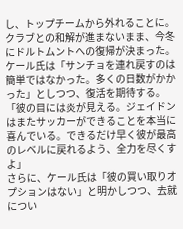し、トップチームから外れることに。クラブとの和解が進まないまま、今冬にドルトムントへの復帰が決まった。
ケール氏は「サンチョを連れ戻すのは簡単ではなかった。多くの日数がかかった」としつつ、復活を期待する。
「彼の目には炎が見える。ジェイドンはまたサッカーができることを本当に喜んでいる。できるだけ早く彼が最高のレベルに戻れるよう、全力を尽くすよ」
さらに、ケール氏は「彼の買い取りオプションはない」と明かしつつ、去就につい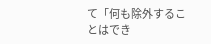て「何も除外することはでき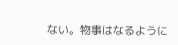ない。物事はなるように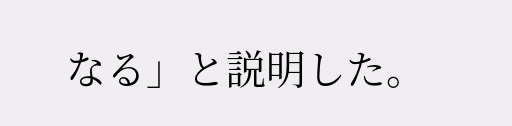なる」と説明した。